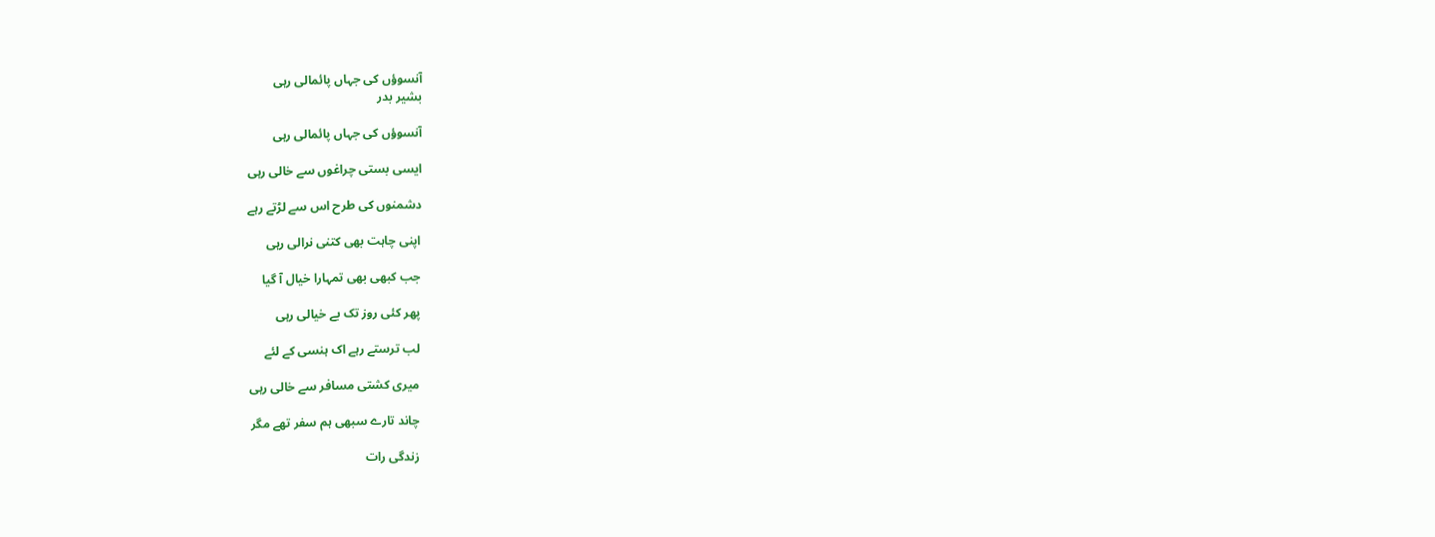آنسوؤں کی جہاں پائمالی رہی
بشیر بدر

آنسوؤں کی جہاں پائمالی رہی

ایسی بستی چراغوں سے خالی رہی

دشمنوں کی طرح اس سے لڑتے رہے

اپنی چاہت بھی کتنی نرالی رہی

جب کبھی بھی تمہارا خیال آ گیا

پھر کئی روز تک بے خیالی رہی

لب ترستے رہے اک ہنسی کے لئے

میری کشتی مسافر سے خالی رہی

چاند تارے سبھی ہم سفر تھے مگر

زندگی رات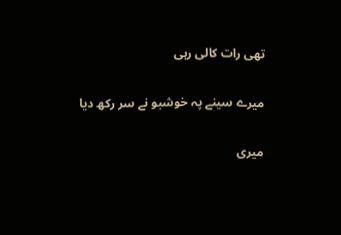تھی رات کالی رہی

میرے سینے پہ خوشبو نے سر رکھ دیا

میری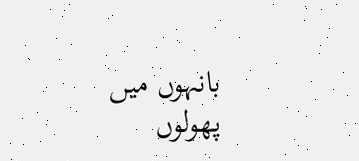بانہوں میں پھولوں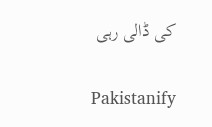کی ڈالی رہی

Pakistanify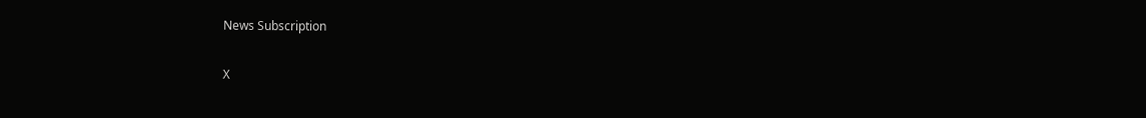News Subscription

X